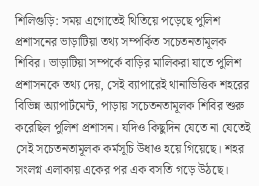শিলিগুড়ি: সময় এগোতেই থিতিয়ে পড়েছে পুলিশ প্রশাসনের ভাড়াটিয়া তথ্য সম্পর্কিত সচেতনতামূলক শিবির। ভাড়াটিয়া সম্পর্কে বাড়ির মালিকরা যাতে পুলিশ প্রশাসনকে তথ্য দেয়, সেই ব্যাপারেই থানাভিত্তিক শহরের বিভিন্ন অ্যাপার্টমেন্ট, পাড়ায় সচেতনতামূলক শিবির শুরু করেছিল পুলিশ প্রশাসন। যদিও কিছুদিন যেতে না যেতেই সেই সচেতনতামূলক কর্মসূচি উধাও হয়ে গিয়েছে। শহর সংলগ্ন এলাকায় একের পর এক বসতি গড়ে উঠছে।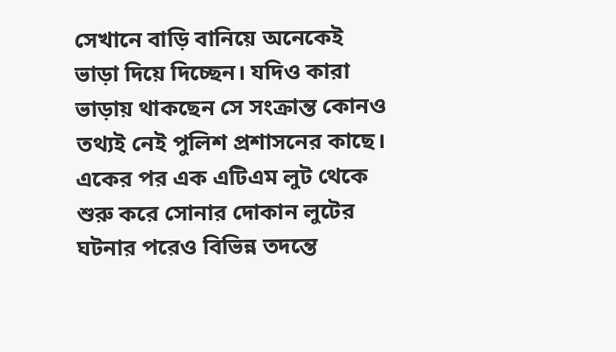সেখানে বাড়ি বানিয়ে অনেকেই ভাড়া দিয়ে দিচ্ছেন। যদিও কারা ভাড়ায় থাকছেন সে সংক্রান্ত কোনও তথ্যই নেই পুলিশ প্রশাসনের কাছে।
একের পর এক এটিএম লুট থেকে শুরু করে সোনার দোকান লুটের ঘটনার পরেও বিভিন্ন তদন্তে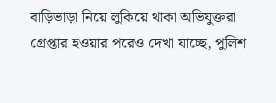বাড়িভাড়া নিয়ে লুকিয়ে থাকা অভিযুক্তরা গ্রেপ্তার হওয়ার পরেও দেখা যাচ্ছে, পুলিশ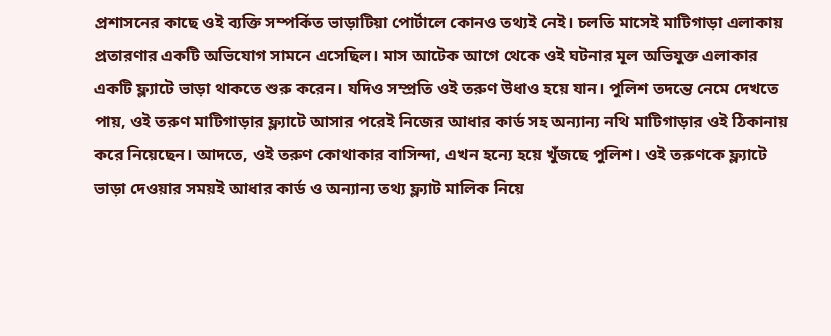প্রশাসনের কাছে ওই ব্যক্তি সম্পর্কিত ভাড়াটিয়া পোর্টালে কোনও তথ্যই নেই। চলতি মাসেই মাটিগাড়া এলাকায় প্রতারণার একটি অভিযোগ সামনে এসেছিল। মাস আটেক আগে থেকে ওই ঘটনার মূল অভিযুক্ত এলাকার একটি ফ্ল্যাটে ভাড়া থাকতে শুরু করেন। যদিও সম্প্রতি ওই তরুণ উধাও হয়ে যান। পুলিশ তদন্তে নেমে দেখতে পায়, ওই তরুণ মাটিগাড়ার ফ্ল্যাটে আসার পরেই নিজের আধার কার্ড সহ অন্যান্য নথি মাটিগাড়ার ওই ঠিকানায় করে নিয়েছেন। আদতে, ওই তরুণ কোথাকার বাসিন্দা, এখন হন্যে হয়ে খুঁজছে পুলিশ। ওই তরুণকে ফ্ল্যাটে ভাড়া দেওয়ার সময়ই আধার কার্ড ও অন্যান্য তথ্য ফ্ল্যাট মালিক নিয়ে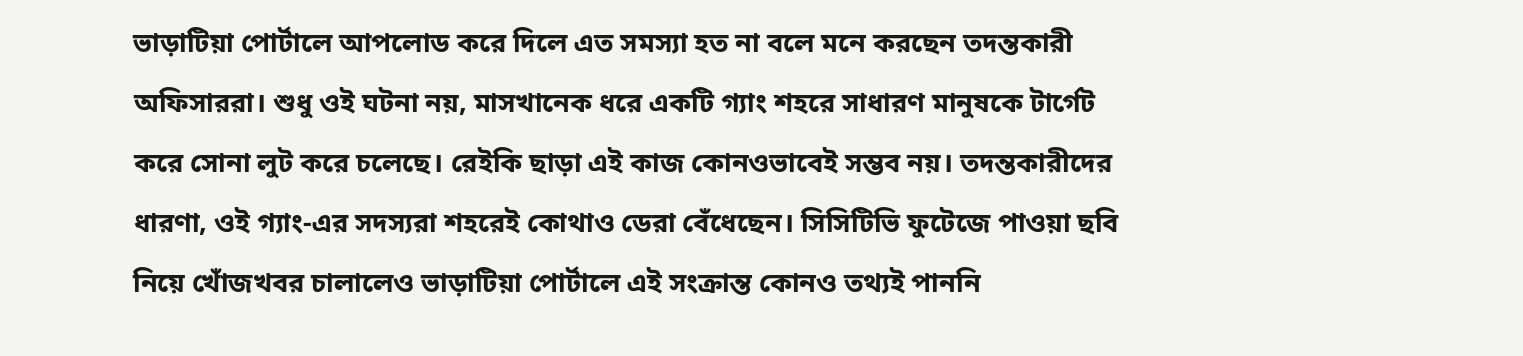ভাড়াটিয়া পোর্টালে আপলোড করে দিলে এত সমস্যা হত না বলে মনে করছেন তদন্তকারী অফিসাররা। শুধু ওই ঘটনা নয়, মাসখানেক ধরে একটি গ্যাং শহরে সাধারণ মানুষকে টার্গেট করে সোনা লুট করে চলেছে। রেইকি ছাড়া এই কাজ কোনওভাবেই সম্ভব নয়। তদন্তকারীদের ধারণা, ওই গ্যাং-এর সদস্যরা শহরেই কোথাও ডেরা বেঁধেছেন। সিসিটিভি ফুটেজে পাওয়া ছবি নিয়ে খোঁজখবর চালালেও ভাড়াটিয়া পোর্টালে এই সংক্রান্ত কোনও তথ্যই পাননি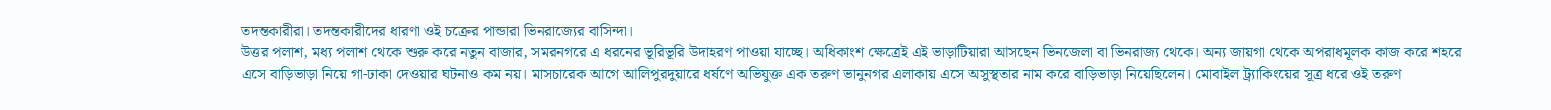তদন্তকারীরা। তদন্তকারীদের ধারণা ওই চক্রের পান্ডারা ভিনরাজ্যের বাসিন্দা।
উত্তর পলাশ, মধ্য পলাশ থেকে শুরু করে নতুন বাজার, সমরনগরে এ ধরনের ভূরিভূরি উদাহরণ পাওয়া যাচ্ছে। অধিকাংশ ক্ষেত্রেই এই ভাড়াটিয়ারা আসছেন ভিনজেলা বা ভিনরাজ্য থেকে। অন্য জায়গা থেকে অপরাধমূলক কাজ করে শহরে এসে বাড়িভাড়া নিয়ে গা-ঢাকা দেওয়ার ঘটনাও কম নয়। মাসচারেক আগে আলিপুরদুয়ারে ধর্ষণে অভিযুক্ত এক তরুণ ভানুনগর এলাকায় এসে অসুস্থতার নাম করে বাড়িভাড়া নিয়েছিলেন। মোবাইল ট্র্যাকিংয়ের সূত্র ধরে ওই তরুণ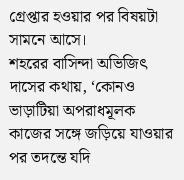গ্রেপ্তার হওয়ার পর বিষয়টা সামনে আসে।
শহরের বাসিন্দা অভিজিৎ দাসের কথায়, ‘কোনও ভাড়াটিয়া অপরাধমূলক কাজের সঙ্গে জড়িয়ে যাওয়ার পর তদন্তে যদি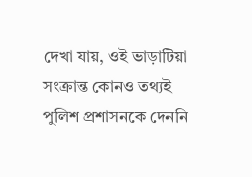দেখা যায়, ওই ভাড়াটিয়া সংক্রান্ত কোনও তথ্যই পুলিশ প্রশাসনকে দেননি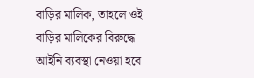বাড়ির মালিক, তাহলে ওই বাড়ির মালিকের বিরুদ্ধে আইনি ব্যবস্থা নেওয়া হবে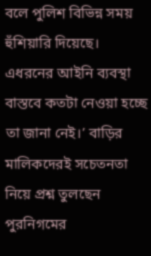বলে পুলিশ বিভিন্ন সময় হুঁশিয়ারি দিয়েছে। এধরনের আইনি ব্যবস্থা বাস্তবে কতটা নেওয়া হচ্ছে তা জানা নেই।’ বাড়ির মালিকদেরই সচেতনতা নিয়ে প্রশ্ন তুলছেন পুরনিগমের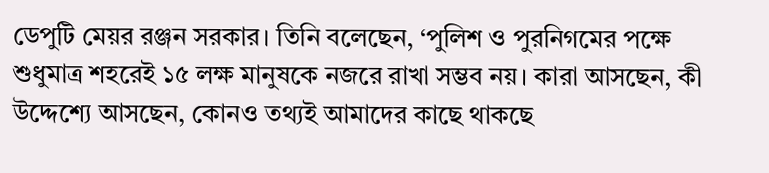ডেপুটি মেয়র রঞ্জন সরকার। তিনি বলেছেন, ‘পুলিশ ও পুরনিগমের পক্ষে শুধুমাত্র শহরেই ১৫ লক্ষ মানুষকে নজরে রাখা সম্ভব নয়। কারা আসছেন, কী উদ্দেশ্যে আসছেন, কোনও তথ্যই আমাদের কাছে থাকছে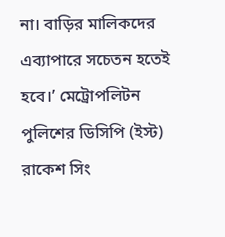না। বাড়ির মালিকদের এব্যাপারে সচেতন হতেই হবে।’ মেট্রোপলিটন পুলিশের ডিসিপি (ইস্ট) রাকেশ সিং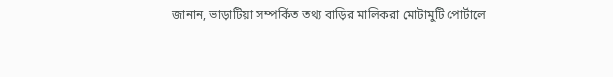জানান, ভাড়াটিয়া সম্পর্কিত তথ্য বাড়ির মালিকরা মোটামুটি পোর্টালে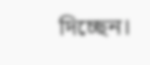দিচ্ছেন।